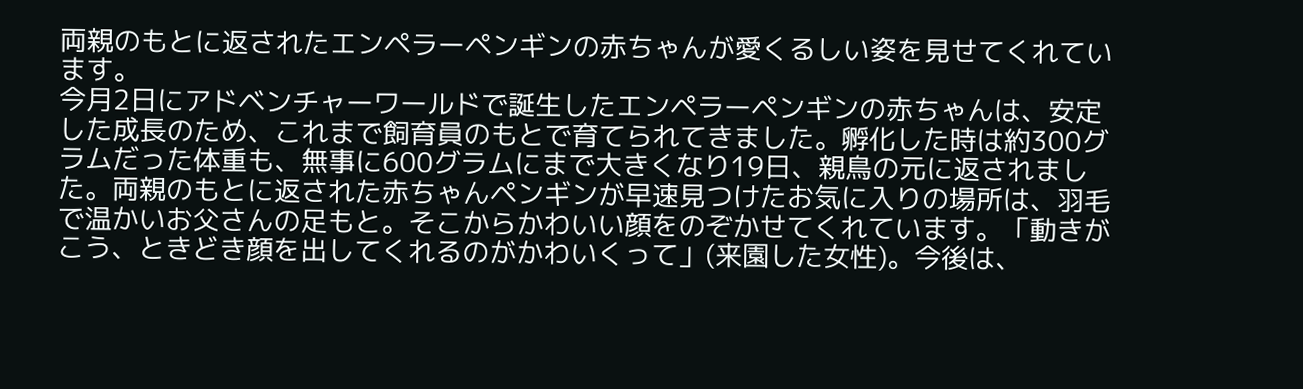両親のもとに返されたエンペラーペンギンの赤ちゃんが愛くるしい姿を見せてくれています。
今月2日にアドベンチャーワールドで誕生したエンペラーペンギンの赤ちゃんは、安定した成長のため、これまで飼育員のもとで育てられてきました。孵化した時は約300グラムだった体重も、無事に600グラムにまで大きくなり19日、親鳥の元に返されました。両親のもとに返された赤ちゃんペンギンが早速見つけたお気に入りの場所は、羽毛で温かいお父さんの足もと。そこからかわいい顔をのぞかせてくれています。「動きがこう、ときどき顔を出してくれるのがかわいくって」(来園した女性)。今後は、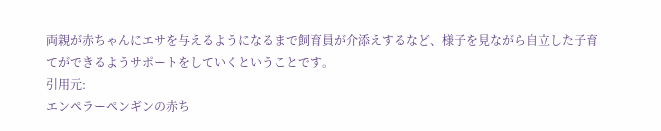両親が赤ちゃんにエサを与えるようになるまで飼育員が介添えするなど、様子を見ながら自立した子育てができるようサポートをしていくということです。
引用元:
エンペラーペンギンの赤ち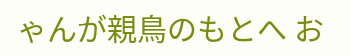ゃんが親鳥のもとへ お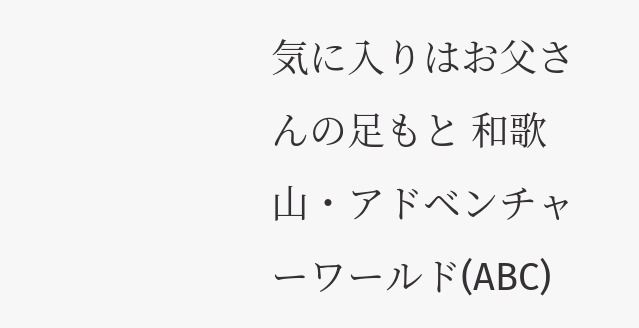気に入りはお父さんの足もと 和歌山・アドベンチャーワールド(ABC)